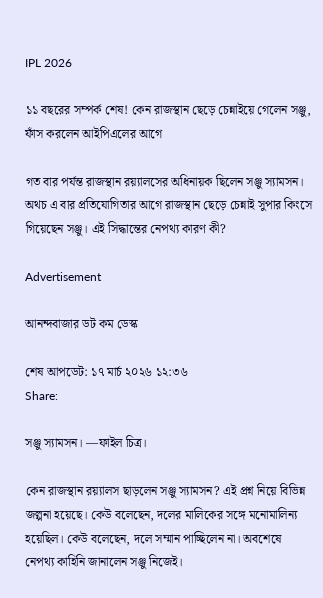IPL 2026

১১ বছরের সম্পর্ক শেষ! কেন রাজস্থান ছেড়ে চেন্নাইয়ে গেলেন সঞ্জু, ফাঁস করলেন আইপিএলের আগে

গত বার পর্যন্ত রাজস্থান রয়্যালসের অধিনায়ক ছিলেন সঞ্জু স্যামসন। অথচ এ বার প্রতিযোগিতার আগে রাজস্থান ছেড়ে চেন্নাই সুপার কিংসে গিয়েছেন সঞ্জু। এই সিদ্ধান্তের নেপথ্য কারণ কী?

Advertisement

আনন্দবাজার ডট কম ডেস্ক

শেষ আপডেট: ১৭ মার্চ ২০২৬ ১২:৩৬
Share:

সঞ্জু স্যামসন। —ফাইল চিত্র।

কেন রাজস্থান রয়্যালস ছাড়লেন সঞ্জু স্যামসন? এই প্রশ্ন নিয়ে বিভিন্ন জল্পনা হয়েছে। কেউ বলেছেন, দলের মালিকের সঙ্গে মনোমালিন্য হয়েছিল। কেউ বলেছেন, দলে সম্মান পাচ্ছিলেন না। অবশেষে নেপথ্য কাহিনি জানালেন সঞ্জু নিজেই।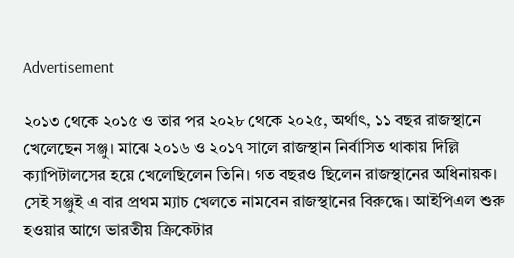Advertisement

২০১৩ থেকে ২০১৫ ও তার পর ২০২৮ থেকে ২০২৫, অর্থাৎ, ১১ বছর রাজস্থানে খেলেছেন সঞ্জু। মাঝে ২০১৬ ও ২০১৭ সালে রাজস্থান নির্বাসিত থাকায় দিল্লি ক্যাপিটালসের হয়ে খেলেছিলেন তিনি। গত বছরও ছিলেন রাজস্থানের অধিনায়ক। সেই সঞ্জুই এ বার প্রথম ম্যাচ খেলতে নামবেন রাজস্থানের বিরুদ্ধে। আইপিএল শুরু হওয়ার আগে ভারতীয় ক্রিকেটার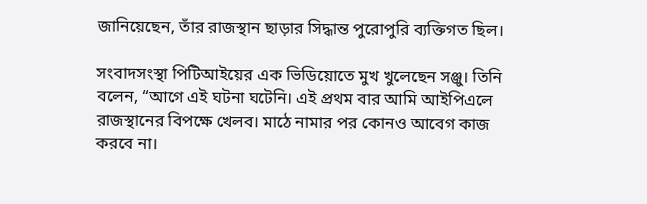জানিয়েছেন, তাঁর রাজস্থান ছাড়ার সিদ্ধান্ত পুরোপুরি ব্যক্তিগত ছিল।

সংবাদসংস্থা পিটিআইয়ের এক ভিডিয়োতে মুখ খুলেছেন সঞ্জু। তিনি বলেন, “আগে এই ঘটনা ঘটেনি। এই প্রথম বার আমি আইপিএলে রাজস্থানের বিপক্ষে খেলব। মাঠে নামার পর কোনও আবেগ কাজ করবে না।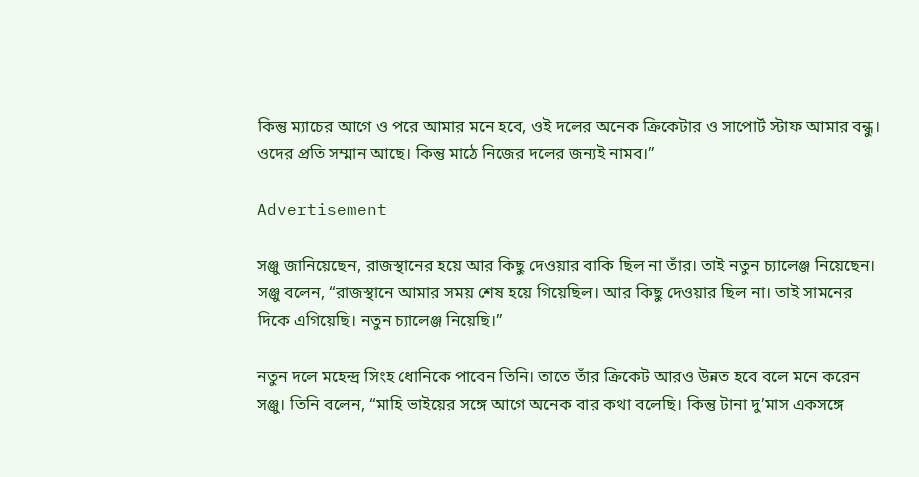কিন্তু ম্যাচের আগে ও পরে আমার মনে হবে, ওই দলের অনেক ক্রিকেটার ও সাপোর্ট স্টাফ আমার বন্ধু। ওদের প্রতি সম্মান আছে। কিন্তু মাঠে নিজের দলের জন্যই নামব।”

Advertisement

সঞ্জু জানিয়েছেন, রাজস্থানের হয়ে আর কিছু দেওয়ার বাকি ছিল না তাঁর। তাই নতুন চ্যালেঞ্জ নিয়েছেন। সঞ্জু বলেন, “রাজস্থানে আমার সময় শেষ হয়ে গিয়েছিল। আর কিছু দেওয়ার ছিল না। তাই সামনের দিকে এগিয়েছি। নতুন চ্যালেঞ্জ নিয়েছি।”

নতুন দলে মহেন্দ্র সিংহ ধোনিকে পাবেন তিনি। তাতে তাঁর ক্রিকেট আরও উন্নত হবে বলে মনে করেন সঞ্জু। তিনি বলেন, “মাহি ভাইয়ের সঙ্গে আগে অনেক বার কথা বলেছি। কিন্তু টানা দু’মাস একসঙ্গে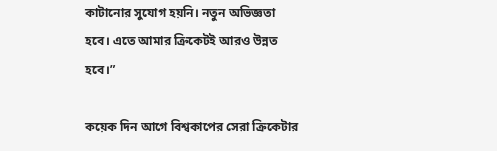কাটানোর সুযোগ হয়নি। নতুন অভিজ্ঞতা হবে। এতে আমার ক্রিকেটই আরও উন্নত হবে।”

কয়েক দিন আগে বিশ্বকাপের সেরা ক্রিকেটার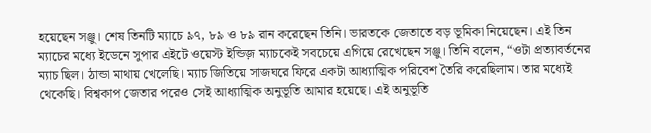হয়েছেন সঞ্জু। শেষ তিনটি ম্যাচে ৯৭, ৮৯ ও ৮৯ রান করেছেন তিনি। ভারতকে জেতাতে বড় ভূমিকা নিয়েছেন। এই তিন ম্যাচের মধ্যে ইডেনে সুপার এইটে ওয়েস্ট ইন্ডিজ় ম্যাচকেই সবচেয়ে এগিয়ে রেখেছেন সঞ্জু। তিনি বলেন, “ওটা প্রত্যাবর্তনের ম্যাচ ছিল। ঠান্ডা মাথায় খেলেছি। ম্যাচ জিতিয়ে সাজঘরে ফিরে একটা আধ্যাত্মিক পরিবেশ তৈরি করেছিলাম। তার মধ্যেই থেকেছি। বিশ্বকাপ জেতার পরেও সেই আধ্যাত্মিক অনুভূতি আমার হয়েছে। এই অনুভূতি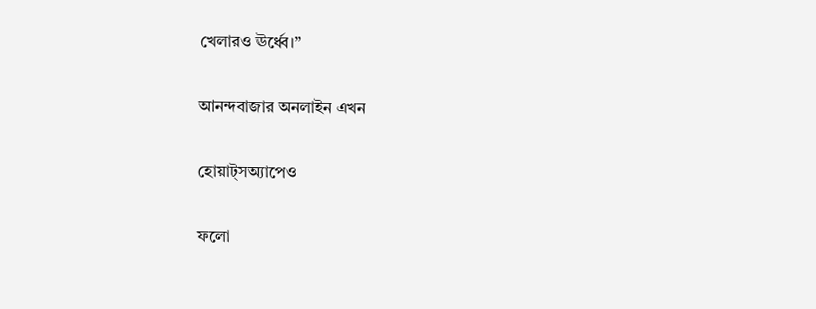খেলারও ঊর্ধ্বে।”

আনন্দবাজার অনলাইন এখন

হোয়াট্‌সঅ্যাপেও

ফলো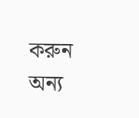করুন
অন্য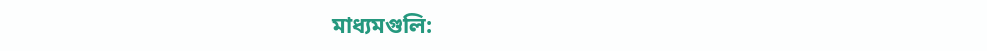মাধ্যমগুলি: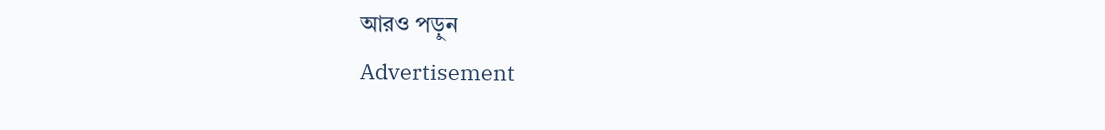আরও পড়ুন
Advertisement